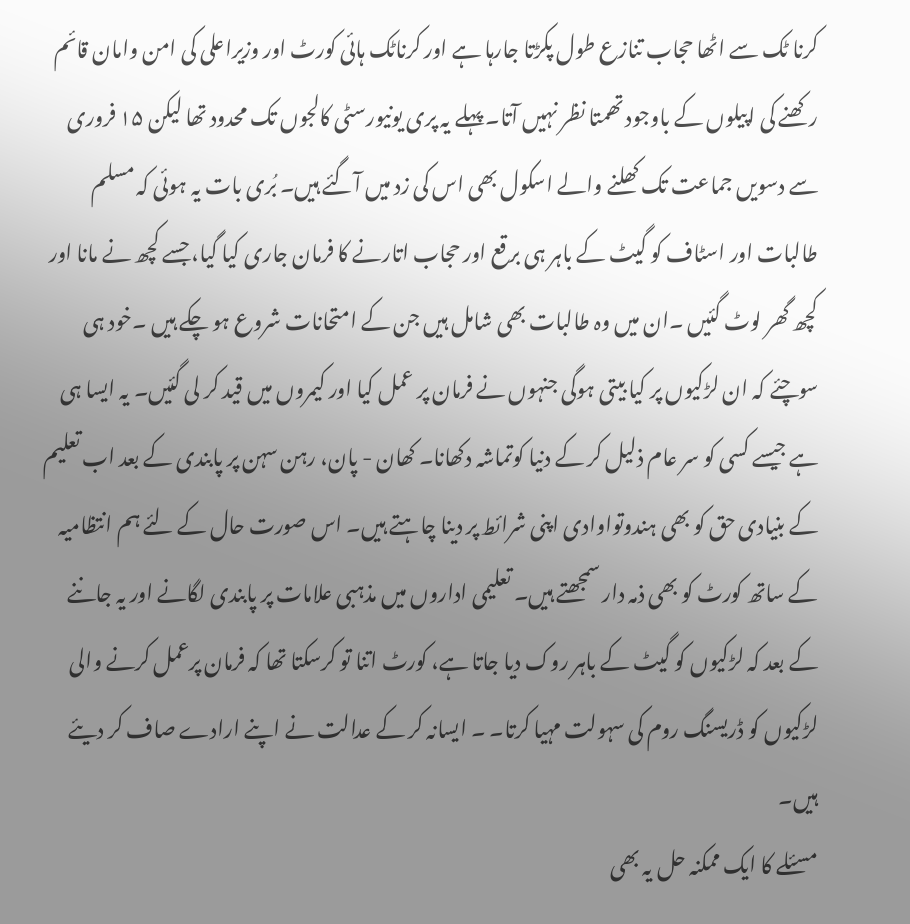کرنا ٹک سے اٹھا حجاب تنازع طول پکڑتا جارہا ہے اور کرناٹک ہائی کورٹ اور وزیراعلی کی امن وامان قائم رکھنے کی اپیلوں کے باوجود تھمتا نظر نہیں آتا۔ پہلے یہ پری یونیورسٹی کالجوں تک محدود تھا لیکن ۱۵ فروری سے دسویں جماعت تک کھلنے والے اسکول بھی اس کی زد میں آگئے ہیں۔ بُری بات یہ ہوئی کہ مسلم طالبات اور اسٹاف کو گیٹ کے باہر ہی برقع اور حجاب اتارنے کا فرمان جاری کیا گیا، جسے کچھ نے مانا اور کچھ گھر لوٹ گئیں ۔ان میں وہ طالبات بھی شامل ہیں جن کے امتحانات شروع ہو چکے ہیں ۔خود ہی سوچئے کہ ان لڑکیوں پر کیا بیتی ہوگی جنہوں نے فرمان پر عمل کیا اور کیمروں میں قید کر لی گئیں۔ یہ ایسا ہی ہے جیسے کسی کو سر عام ذلیل کر کے دنیا کوتماشہ دکھانا۔ کھان - پان، رہن سہن پر پابندی کے بعد اب تعلیم کے بنیادی حق کو بھی ہندوتواوادی اپنی شرائط پر دینا چاہتے ہیں۔ اس صورت حال کے لئے ہم انتظامیہ کے ساتھ کورٹ کو بھی ذمہ دار سمجھتے ہیں۔ تعلیمی اداروں میں مذہبی علامات پر پابندی لگانے اور یہ جاننے کے بعد کہ لڑکیوں کو گیٹ کے باہر روک دیا جاتا ہے، کورٹ اتنا تو کرسکتا تھا کہ فرمان پرعمل کرنے والی لڑکیوں کو ڈریسنگ روم کی سہولت مہیا کرتا۔ ۔ ایسانہ کر کے عدالت نے اپنے ارادے صاف کر دیئے ہیں۔
مسئلے کا ایک ممکنہ حل یہ بھی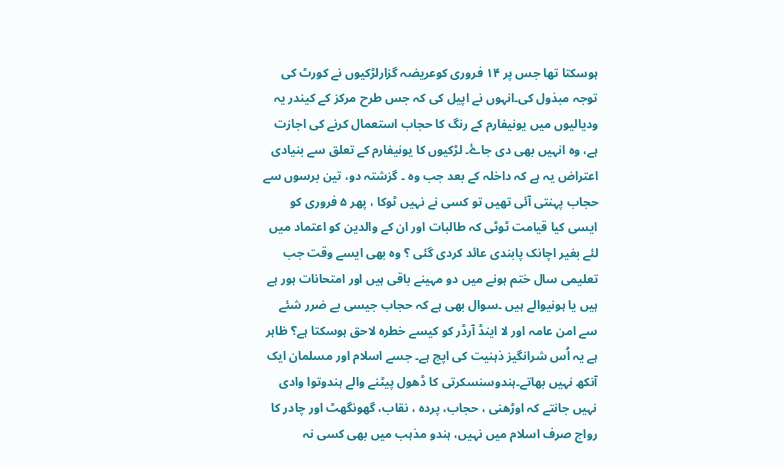ہوسکتا تھا جس پر ۱۴ فروری کوعریضہ گزارلڑکیوں نے کورٹ کی توجہ مبذول کی۔انہوں نے اپیل کی کہ جس طرح مرکز کے کیندر یہ ودیالیوں میں یونیفارم کے رنگ کا حجاب استعمال کرنے کی اجازت ہے، وہ انہیں بھی دی جاۓ۔ لڑکیوں کا یونیفارم کے تعلق سے بنیادی اعتراض یہ ہے کہ داخلہ کے بعد جب وہ ۔ گزشتہ دو، تین برسوں سے حجاب پہنتی آئی تھیں تو کسی نے نہیں ٹوکا ، پھر ۵ فروری کو ایسی کیا قیامت ٹوٹی کہ طالبات اور ان کے والدین کو اعتماد میں لئے بغیر اچانک پابندی عائد کردی گئی ؟ وہ بھی ایسے وقت جب تعلیمی سال ختم ہونے میں دو مہینے باقی ہیں اور امتحانات ہور ہے ہیں یا ہونیوالے ہیں ۔سوال بھی ہے کہ حجاب جیسی بے ضرر شئے سے امن عامہ اور لا اینڈ آرڈر کو کیسے خطرہ لاحق ہوسکتا ہے؟ ظاہر ہے یہ اُس شرانگیز ذہنیت کی اپج ہے۔ جسے اسلام اور مسلمان ایک آنکھ نہیں بھاتے۔ہندوسنسکرتی کا ڈھول پیٹنے والے ہندوتوا وادی نہیں جانتے کہ اوڑھنی ، حجاب، پردہ ، نقاب، گھونگھٹ اور چادر کا رواج صرف اسلام میں نہیں، ہندو مذہب میں بھی کسی نہ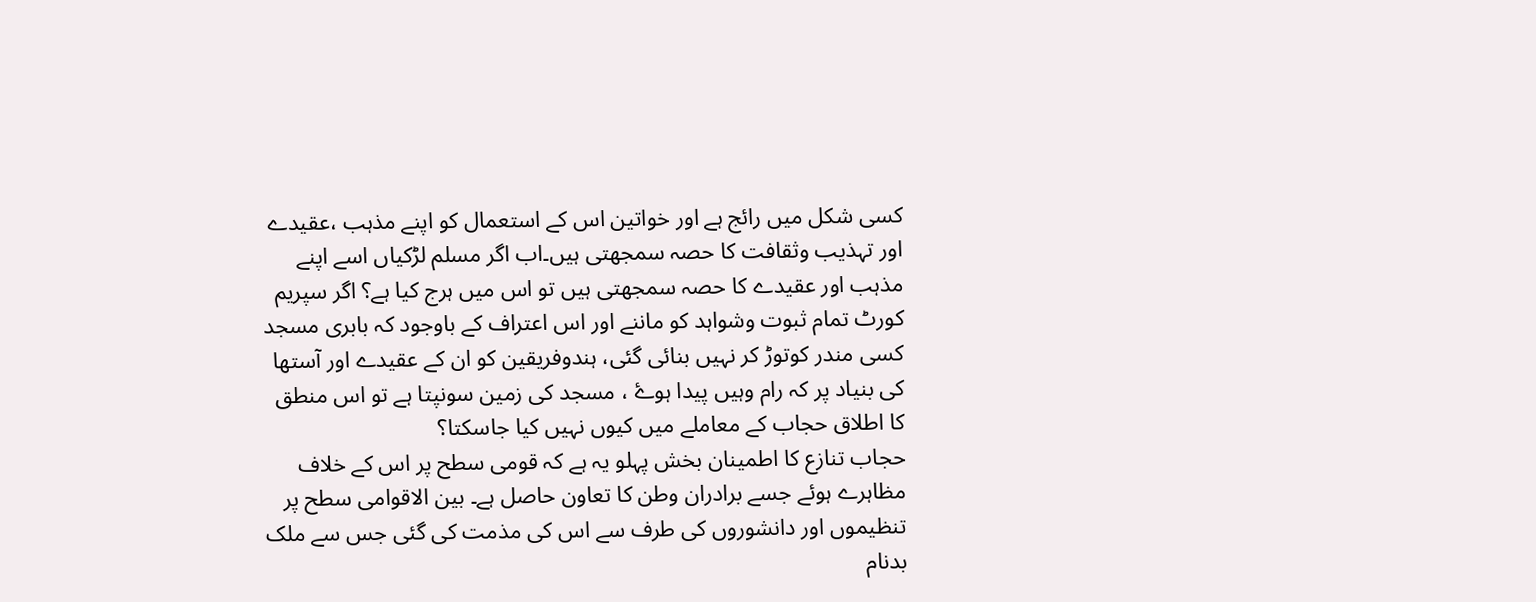کسی شکل میں رائج ہے اور خواتین اس کے استعمال کو اپنے مذہب ،عقیدے اور تہذیب وثقافت کا حصہ سمجھتی ہیں۔اب اگر مسلم لڑکیاں اسے اپنے مذہب اور عقیدے کا حصہ سمجھتی ہیں تو اس میں ہرج کیا ہے؟ اگر سپریم کورٹ تمام ثبوت وشواہد کو ماننے اور اس اعتراف کے باوجود کہ بابری مسجد کسی مندر کوتوڑ کر نہیں بنائی گئی، ہندوفریقین کو ان کے عقیدے اور آستھا کی بنیاد پر کہ رام وہیں پیدا ہوۓ ، مسجد کی زمین سونپتا ہے تو اس منطق کا اطلاق حجاب کے معاملے میں کیوں نہیں کیا جاسکتا؟
حجاب تنازع کا اطمینان بخش پہلو یہ ہے کہ قومی سطح پر اس کے خلاف مظاہرے ہوئے جسے برادران وطن کا تعاون حاصل ہے۔ بین الاقوامی سطح پر تنظیموں اور دانشوروں کی طرف سے اس کی مذمت کی گئی جس سے ملک بدنام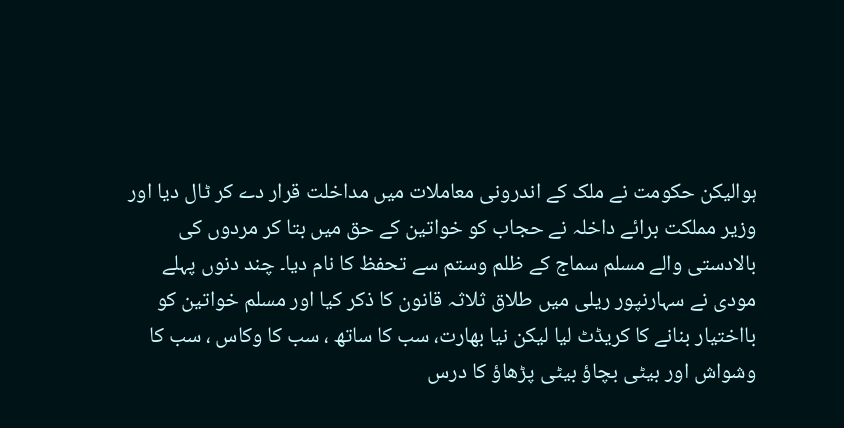ہوالیکن حکومت نے ملک کے اندرونی معاملات میں مداخلت قرار دے کر ٹال دیا اور وزیر مملکت برائے داخلہ نے حجاب کو خواتین کے حق میں بتا کر مردوں کی بالادستی والے مسلم سماج کے ظلم وستم سے تحفظ کا نام دیا۔ چند دنوں پہلے مودی نے سہارنپور ریلی میں طلاق ثلاثہ قانون کا ذکر کیا اور مسلم خواتین کو بااختیار بنانے کا کریڈٹ لیا لیکن نیا بھارت، سب کا ساتھ ، سب کا وکاس ، سب کا وشواش اور بیٹی بچاؤ بیٹی پڑھاؤ کا درس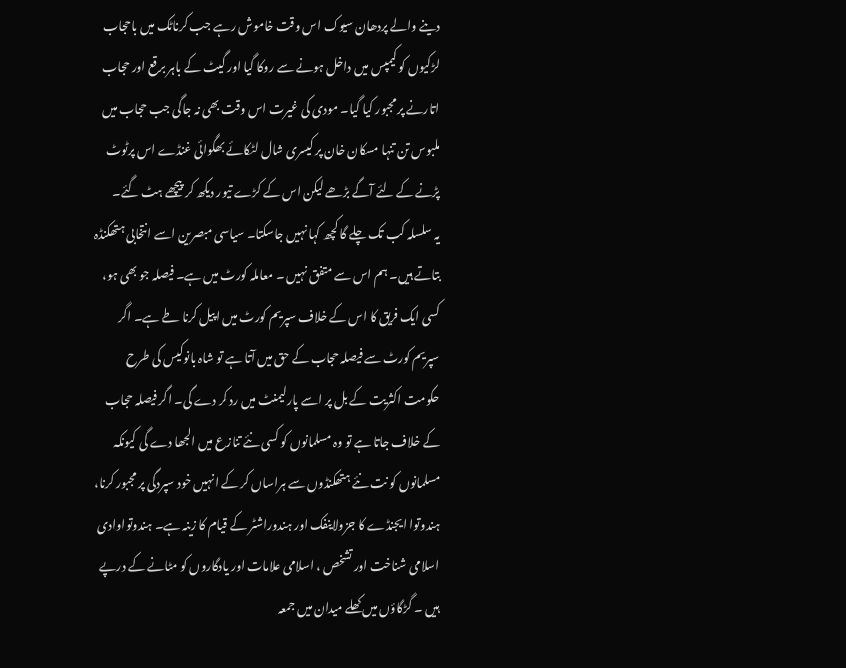دینے والے پردھان سیوک اس وقت خاموش رہے جب کرناٹک میں باحجاب لڑکیوں کو کیمپس میں داخل ہونے سے روکا گیا اور گیٹ کے باہر برقع اور حجاب اتارنے پر مجبور کیا گیا۔ مودی کی غیرت اس وقت بھی نہ جاگی جب حجاب میں ملبوس تن تنہا مسکان خان پر کیسری شال لٹکائے بھگوائی غنڈے اس پرٹوٹ پڑنے کے لئے آگے بڑھے لیکن اس کے کڑے تیور دیکھ کر پیچھے ہٹ گئے۔
یہ سلسلہ کب تک چلے گا کچھ کہا نہیں جاسکتا۔ سیاسی مبصرین اسے انتخابی ہتھکنڈہ بتاتے ہیں۔ ہم اس سے متفق نہیں ۔ معاملہ کورٹ میں ہے۔ فیصلہ جو بھی ہو، کسی ایک فریق کا اس کے خلاف سپریم کورٹ میں اپیل کرنا طے ہے۔ اگر سپریم کورٹ سے فیصلہ حجاب کے حق میں آتا ہے تو شاہ بانوکیس کی طرح حکومت اکثریت کے بل پر اسے پارلیمنٹ میں رد کر دے گی۔ اگر فیصلہ حجاب کے خلاف جاتا ہے تو وہ مسلمانوں کو کسی نئے تنازع میں الجھا دے گی کیونکہ مسلمانوں کو نت نئے ہتھکنڈوں سے ہراساں کر کے انہیں خود سپردگی پر مجبور کرنا، ہندوتوا ایجنڈے کا جزولاینفک اور ہندوراشٹر کے قیام کا زینہ ہے۔ ہندوتواوادی اسلامی شناخت اور تشخص ، اسلامی علامات اور یادگاروں کو مٹانے کے درپے ہیں ۔ گڑگاؤں میں کھلے میدان میں جمعہ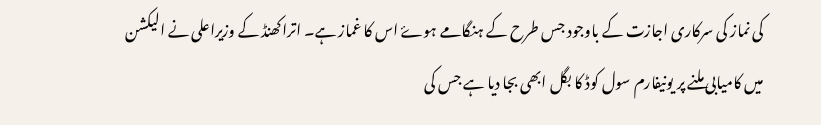کی نماز کی سرکاری اجازت کے باوجود جس طرح کے ہنگامے ہوۓ اس کا غماز ہے۔ اتراکھنڈ کے وزیراعلی نے الیکشن میں کامیابی ملنے پر یونیفارم سول کوڈ کا بگل ابھی بجا دیا ہے جس کی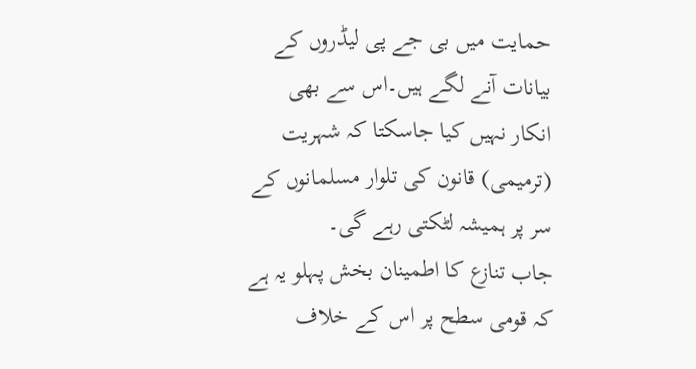حمایت میں بی جے پی لیڈروں کے بیانات آنے لگے ہیں۔اس سے بھی انکار نہیں کیا جاسکتا کہ شہریت (ترمیمی) قانون کی تلوار مسلمانوں کے سر پر ہمیشہ لٹکتی رہے گی۔
جاب تنازع کا اطمینان بخش پہلو یہ ہے کہ قومی سطح پر اس کے خلاف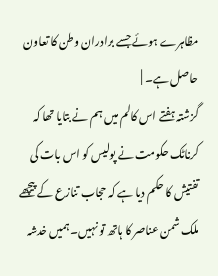مظاہرے ہوئے جسے برادران وطن کا تعاون حاصل ہے۔ |
گزشتہ ہفتے اس کالم میں ہم نے بتایا تھا کہ کرناٹک حکومت نے پولیس کو اس بات کی تفتیش کا حکم دیا ہے کہ حجاب تنازع کے پیچھے ملک شمن عناصر کا ہاتھ تو نہیں۔ ہمیں خدشہ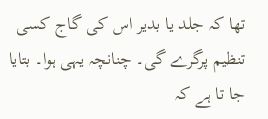تھا کہ جلد یا بدیر اس کی گاج کسی تنظیم پرگرے گی۔ چنانچہ یہی ہوا۔ بتایا جا تا ہے کہ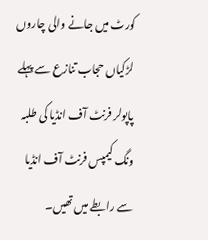کورٹ میں جانے والی چاروں لڑکیاں حجاب تنازع سے پہلے پاپولر فرنٹ آف انڈیا کی طلبہ ونگ کیمپس فرنٹ آف انڈیا سے رابطے میں تھیں۔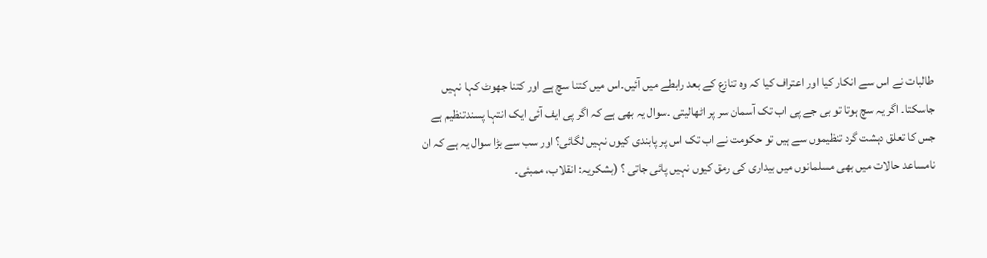طالبات نے اس سے انکار کیا اور اعتراف کیا کہ وہ تنازع کے بعد رابطے میں آئیں۔اس میں کتنا سچ ہے اور کتنا جھوٹ کہا نہیں جاسکتا۔ اگر یہ سچ ہوتا تو بی جے پی اب تک آسمان سر پر اٹھالیتی ۔سوال یہ بھی ہے کہ اگر پی ایف آئی ایک انتہا پسندتنظیم ہے جس کا تعلق دہشت گرد تنظیموں سے ہیں تو حکومت نے اب تک اس پر پابندی کیوں نہیں لگائی؟ اور سب سے بڑا سوال یہ ہے کہ ان نامساعد حالات میں بھی مسلمانوں میں بیداری کی رمق کیوں نہیں پائی جاتی ؟ (بشکریہ: انقلاب، ممبئی۔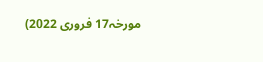مورخہ17 فروری 2022)